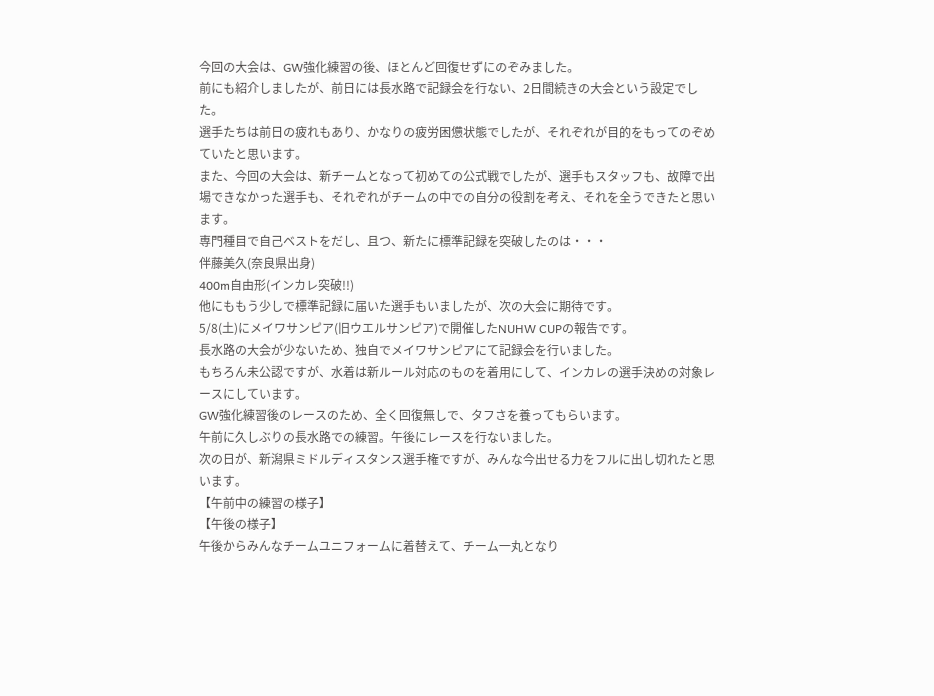今回の大会は、GW強化練習の後、ほとんど回復せずにのぞみました。
前にも紹介しましたが、前日には長水路で記録会を行ない、2日間続きの大会という設定でした。
選手たちは前日の疲れもあり、かなりの疲労困憊状態でしたが、それぞれが目的をもってのぞめていたと思います。
また、今回の大会は、新チームとなって初めての公式戦でしたが、選手もスタッフも、故障で出場できなかった選手も、それぞれがチームの中での自分の役割を考え、それを全うできたと思います。
専門種目で自己ベストをだし、且つ、新たに標準記録を突破したのは・・・
伴藤美久(奈良県出身)
400m自由形(インカレ突破!!)
他にももう少しで標準記録に届いた選手もいましたが、次の大会に期待です。
5/8(土)にメイワサンピア(旧ウエルサンピア)で開催したNUHW CUPの報告です。
長水路の大会が少ないため、独自でメイワサンピアにて記録会を行いました。
もちろん未公認ですが、水着は新ルール対応のものを着用にして、インカレの選手決めの対象レースにしています。
GW強化練習後のレースのため、全く回復無しで、タフさを養ってもらいます。
午前に久しぶりの長水路での練習。午後にレースを行ないました。
次の日が、新潟県ミドルディスタンス選手権ですが、みんな今出せる力をフルに出し切れたと思います。
【午前中の練習の様子】
【午後の様子】
午後からみんなチームユニフォームに着替えて、チーム一丸となり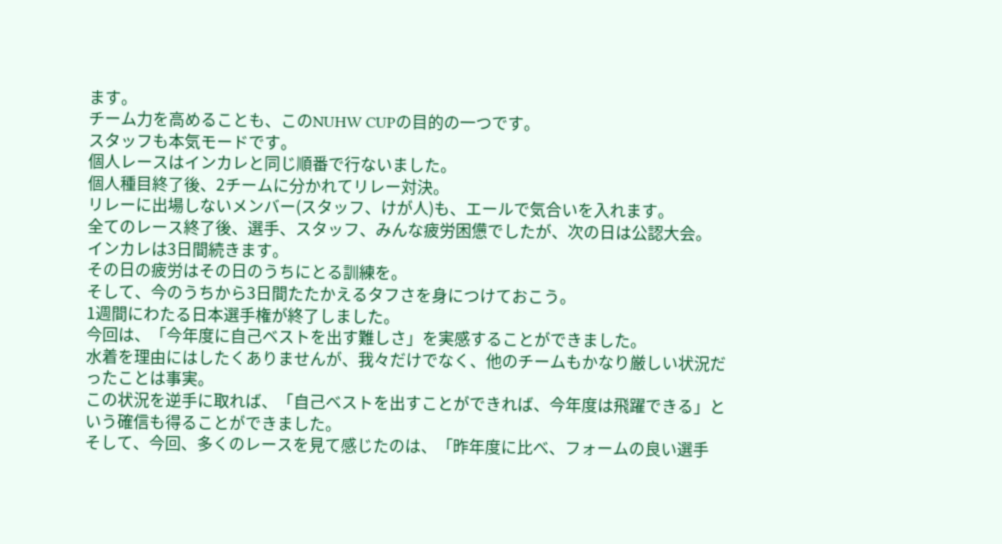ます。
チーム力を高めることも、このNUHW CUPの目的の一つです。
スタッフも本気モードです。
個人レースはインカレと同じ順番で行ないました。
個人種目終了後、2チームに分かれてリレー対決。
リレーに出場しないメンバー(スタッフ、けが人)も、エールで気合いを入れます。
全てのレース終了後、選手、スタッフ、みんな疲労困憊でしたが、次の日は公認大会。
インカレは3日間続きます。
その日の疲労はその日のうちにとる訓練を。
そして、今のうちから3日間たたかえるタフさを身につけておこう。
1週間にわたる日本選手権が終了しました。
今回は、「今年度に自己ベストを出す難しさ」を実感することができました。
水着を理由にはしたくありませんが、我々だけでなく、他のチームもかなり厳しい状況だったことは事実。
この状況を逆手に取れば、「自己ベストを出すことができれば、今年度は飛躍できる」という確信も得ることができました。
そして、今回、多くのレースを見て感じたのは、「昨年度に比べ、フォームの良い選手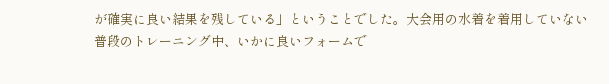が確実に良い結果を残している」ということでした。大会用の水着を着用していない普段のトレーニング中、いかに良いフォームで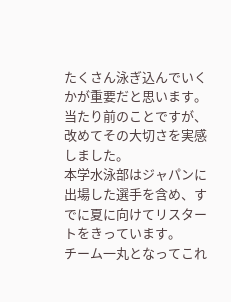たくさん泳ぎ込んでいくかが重要だと思います。当たり前のことですが、改めてその大切さを実感しました。
本学水泳部はジャパンに出場した選手を含め、すでに夏に向けてリスタートをきっています。
チーム一丸となってこれ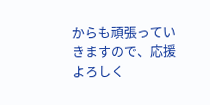からも頑張っていきますので、応援よろしく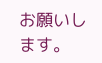お願いします。